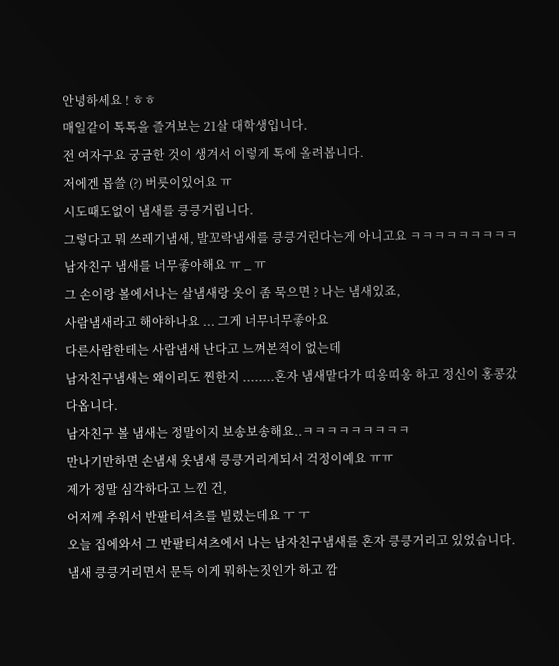안녕하세요 ! ㅎㅎ
매일같이 톡톡을 즐겨보는 21살 대학생입니다.
전 여자구요 궁금한 것이 생겨서 이렇게 톡에 올려봅니다.
저에겐 몹쓸 (?) 버릇이있어요 ㅠ
시도때도없이 냄새를 킁킁거립니다.
그렇다고 뭐 쓰레기냄새, 발꼬락냄새를 킁킁거린다는게 아니고요 ㅋㅋㅋㅋㅋㅋㅋㅋㅋ
남자친구 냄새를 너무좋아해요 ㅠ _ ㅠ
그 손이랑 볼에서나는 살냄새랑 옷이 좀 묵으면 ? 나는 냄새있죠,
사람냄새라고 해야하나요 ... 그게 너무너무좋아요
다른사람한테는 사람냄새 난다고 느껴본적이 없는데
남자친구냄새는 왜이리도 찐한지 ........혼자 냄새맡다가 띠옹띠옹 하고 정신이 홍콩갔다옵니다.
남자친구 볼 냄새는 정말이지 보송보송해요..ㅋㅋㅋㅋㅋㅋㅋㅋㅋ
만나기만하면 손냄새 옷냄새 킁킁거리게되서 걱정이예요 ㅠㅠ
제가 정말 심각하다고 느낀 건,
어저께 추워서 반팔티셔츠를 빌렸는데요 ㅜ ㅜ
오늘 집에와서 그 반팔티셔츠에서 나는 남자친구냄새를 혼자 킁킁거리고 있었습니다.
냄새 킁킁거리면서 문득 이게 뭐하는짓인가 하고 깜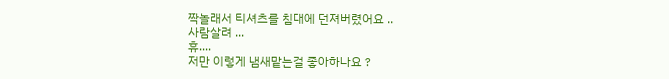짝놀래서 티셔츠를 침대에 던져버렸어요 ..
사람살려 ...
휴....
저만 이렇게 냄새맡는걸 좋아하나요 ?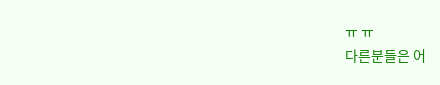ㅠ ㅠ
다른분들은 어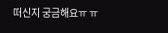떠신지 궁금해요ㅠ ㅠ